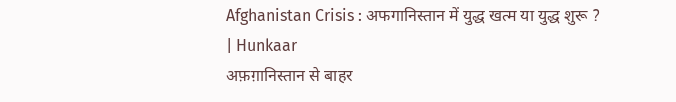Afghanistan Crisis : अफगानिस्तान में युद्ध खत्म या युद्ध शुरू ? | Hunkaar
अफ़ग़ानिस्तान से बाहर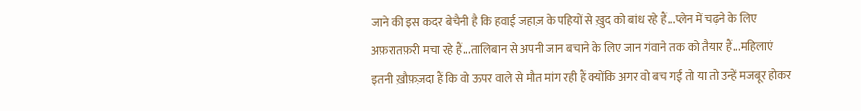जाने की इस कदर बेचैनी है कि हवाई जहाज़ के पहियों से ख़ुद को बांध रहे हैं...प्लेन में चढ़ने के लिए अफ़रातफ़री मचा रहे हैं...तालिबान से अपनी जान बचाने के लिए जान गंवाने तक को तैयार हैं...महिलाएं इतनी ख़ौफ़ज़दा हैं कि वो ऊपर वाले से मौत मांग रही हैं क्योंकि अगर वो बच गईं तो या तो उन्हें मजबूर होकर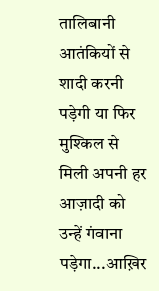तालिबानी आतंकियों से शादी करनी पड़ेगी या फिर मुश्किल से मिली अपनी हर आज़ादी को उन्हें गंवाना पड़ेगा...आख़िर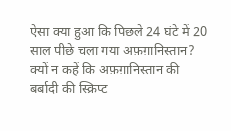ऐसा क्या हुआ कि पिछले 24 घंटे में 20 साल पीछे चला गया अफ़ग़ानिस्तान? क्यों न कहें कि अफ़ग़ानिस्तान की बर्बादी की स्क्रिप्ट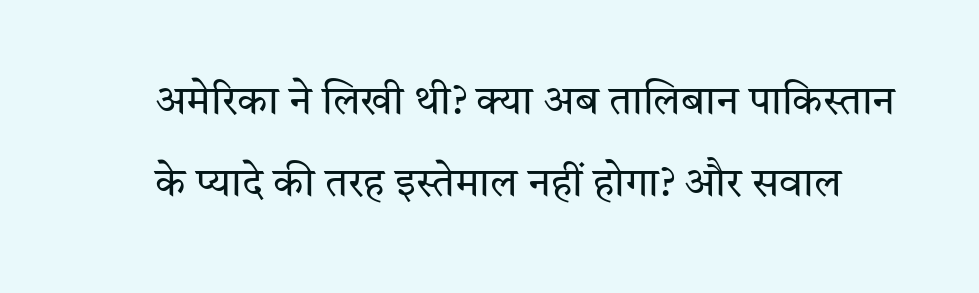अमेरिका ने लिखी थी? क्या अब तालिबान पाकिस्तान के प्यादे की तरह इस्तेमाल नहीं होगा? और सवाल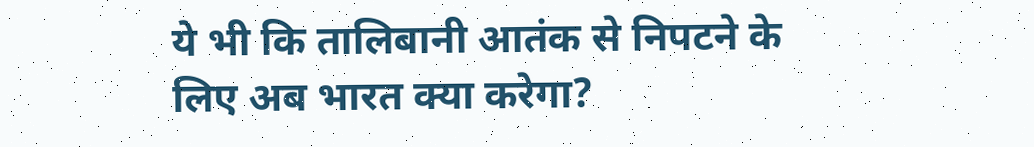ये भी कि तालिबानी आतंक से निपटने के लिए अब भारत क्या करेगा?